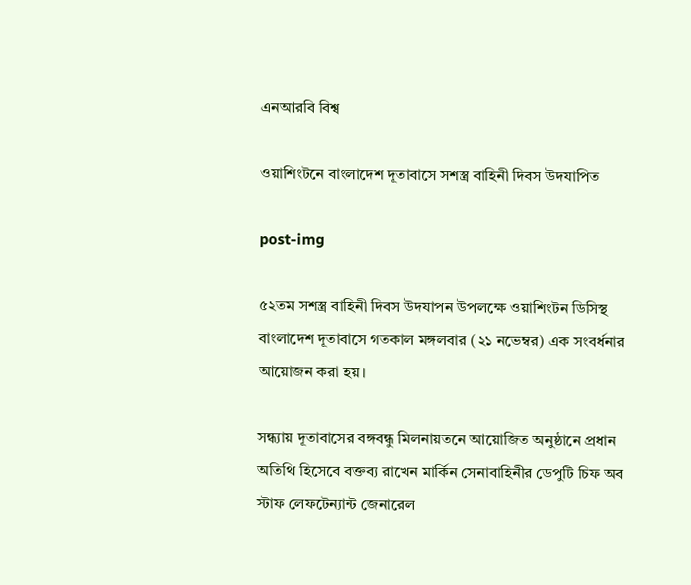এনআরবি বিশ্ব

ওয়াশিংটনে বাংলাদেশ দূতাবাসে সশস্ত্র বাহিনী দিবস উদযাপিত

post-img

৫২তম সশস্ত্র বাহিনী দিবস উদযাপন উপলক্ষে ওয়াশিংটন ডিসিস্থ বাংলাদেশ দূতাবাসে গতকাল মঙ্গলবার (২১ নভেম্বর) এক সংবর্ধনার আয়োজন করা হয়।

সন্ধ্যায় দূতাবাসের বঙ্গবন্ধু মিলনায়তনে আয়োজিত অনুষ্ঠানে প্রধান অতিথি হিসেবে বক্তব্য রাখেন মার্কিন সেনাবাহিনীর ডেপুটি চিফ অব স্টাফ লেফটেন্যান্ট জেনারেল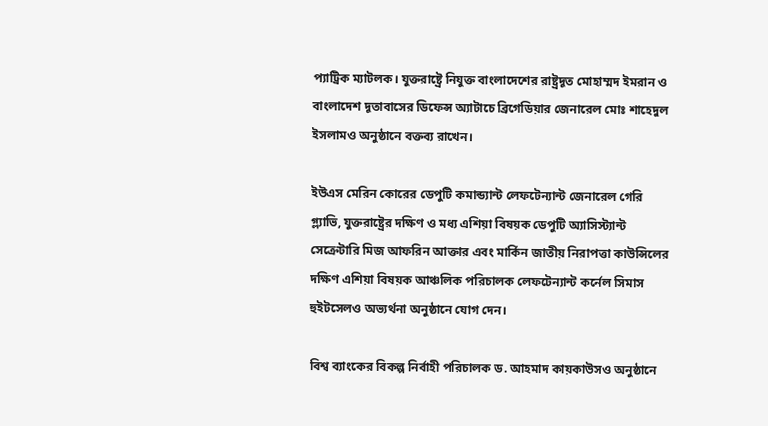প্যাট্রিক ম্যাটলক। যুক্তরাষ্ট্রে নিযুক্ত বাংলাদেশের রাষ্ট্রদূত মোহাম্মদ ইমরান ও বাংলাদেশ দূতাবাসের ডিফেন্স অ্যাটাচে ব্রিগেডিয়ার জেনারেল মোঃ শাহেদুল ইসলামও অনুষ্ঠানে বক্তব্য রাখেন।

ইউএস মেরিন কোরের ডেপুটি কমান্ড্যান্ট লেফটেন্যান্ট জেনারেল গেরি গ্ল্যাভি, যুক্তরাষ্ট্রের দক্ষিণ ও মধ্য এশিয়া বিষয়ক ডেপুটি অ্যাসিস্ট্যান্ট সেক্রেটারি মিজ আফরিন আক্তার এবং মার্কিন জাতীয় নিরাপত্তা কাউন্সিলের দক্ষিণ এশিয়া বিষয়ক আঞ্চলিক পরিচালক লেফটেন্যান্ট কর্নেল সিমাস হুইটসেলও অভ্যর্থনা অনুষ্ঠানে যোগ দেন।

বিশ্ব ব্যাংকের বিকল্প নির্বাহী পরিচালক ড. আহমাদ কায়কাউসও অনুষ্ঠানে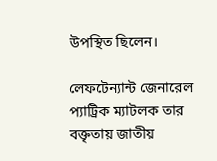উপস্থিত ছিলেন।

লেফটেন্যান্ট জেনারেল প্যাট্রিক ম্যাটলক তার বক্তৃতায় জাতীয়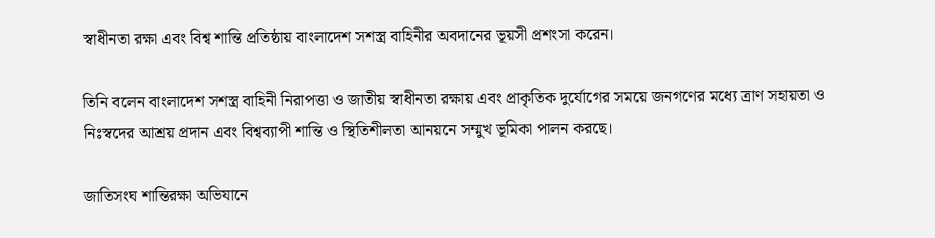স্বাধীনতা রক্ষা এবং বিশ্ব শান্তি প্রতিষ্ঠায় বাংলাদেশ সশস্ত্র বাহিনীর অবদানের ভূয়সী প্রশংসা করেন।

তিনি বলেন বাংলাদেশ সশস্ত্র বাহিনী নিরাপত্তা ও জাতীয় স্বাধীনতা রক্ষায় এবং প্রাকৃতিক দুর্যোগের সময়ে জনগণের মধ্যে ত্রাণ সহায়তা ও নিঃস্বদের আশ্রয় প্রদান এবং বিশ্বব্যাপী শান্তি ও স্থিতিশীলতা আনয়নে সম্মুখ ভূমিকা পালন করছে।

জাতিসংঘ শান্তিরক্ষা অভিযানে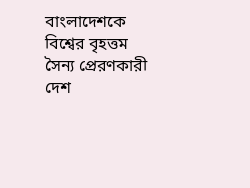বাংলাদেশকে বিশ্বের বৃহত্তম সৈন্য প্রেরণকারী দেশ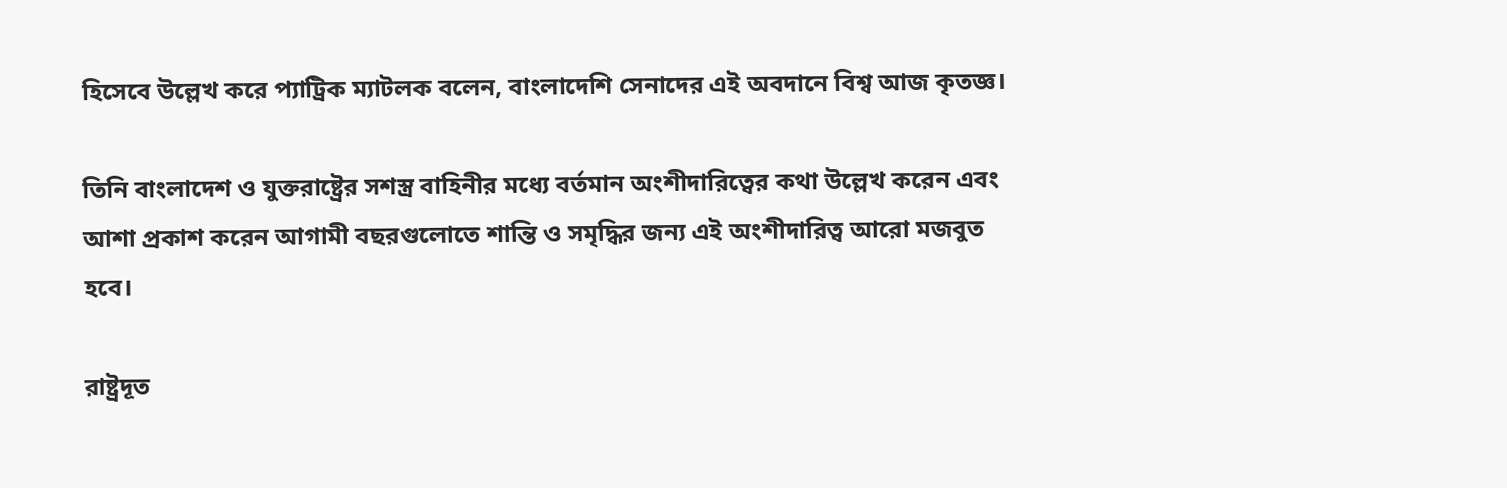হিসেবে উল্লেখ করে প্যাট্রিক ম্যাটলক বলেন, বাংলাদেশি সেনাদের এই অবদানে বিশ্ব আজ কৃতজ্ঞ।

তিনি বাংলাদেশ ও যুক্তরাষ্ট্রের সশস্ত্র বাহিনীর মধ্যে বর্তমান অংশীদারিত্বের কথা উল্লেখ করেন এবং আশা প্রকাশ করেন আগামী বছরগুলোতে শান্তি ও সমৃদ্ধির জন্য এই অংশীদারিত্ব আরো মজবুত হবে।

রাষ্ট্রদূত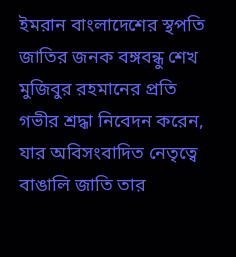ইমরান বাংলাদেশের স্থপতি জাতির জনক বঙ্গবন্ধু শেখ মুজিবুর রহমানের প্রতি গভীর শ্রদ্ধা নিবেদন করেন, যার অবিসংবাদিত নেতৃত্বে বাঙালি জাতি তার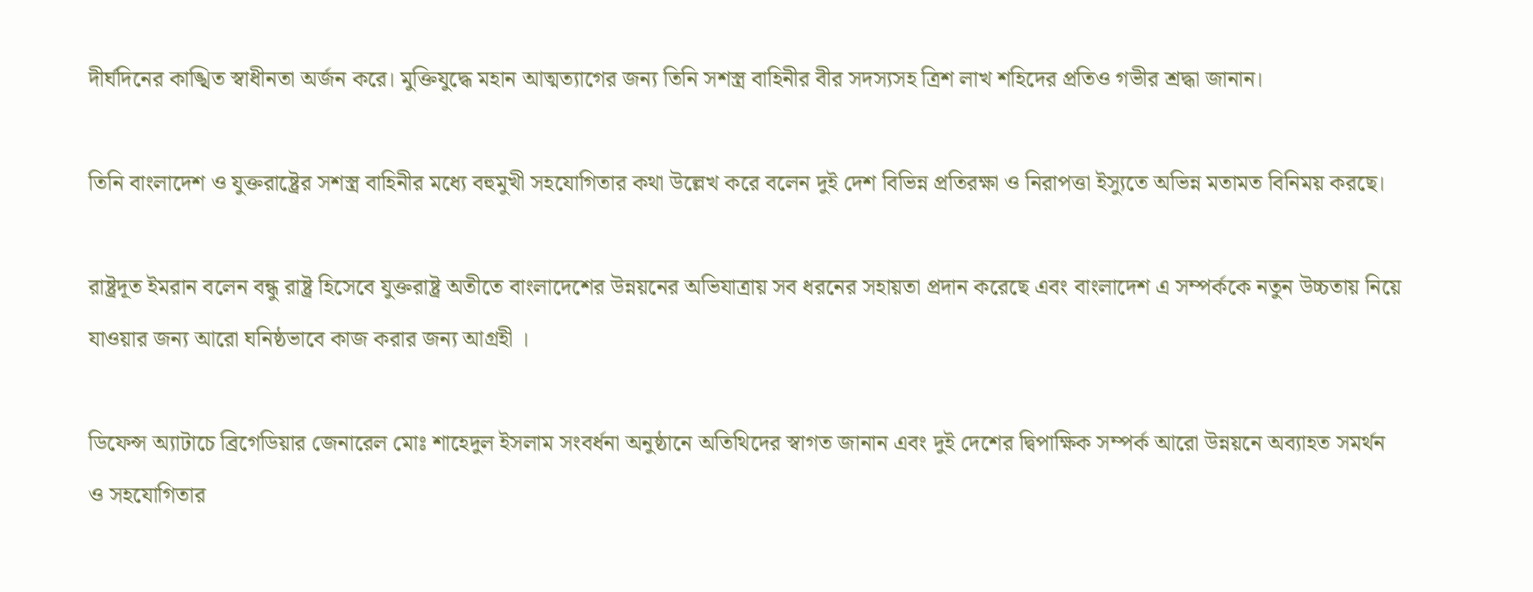দীর্ঘদিনের কাঙ্খিত স্বাধীনতা অর্জন করে। মুক্তিযুদ্ধে মহান আত্মত্যাগের জন্য তিনি সশস্ত্র বাহিনীর বীর সদস্যসহ ত্রিশ লাখ শহিদের প্রতিও গভীর শ্রদ্ধা জানান।

তিনি বাংলাদেশ ও যুক্তরাষ্ট্রের সশস্ত্র বাহিনীর মধ্যে বহুমুখী সহযোগিতার কথা উল্লেখ করে বলেন দুই দেশ বিভিন্ন প্রতিরক্ষা ও নিরাপত্তা ইস্যুতে অভিন্ন মতামত বিনিময় করছে।

রাষ্ট্রদূত ইমরান বলেন বন্ধু রাষ্ট্র হিসেবে যুক্তরাষ্ট্র অতীতে বাংলাদেশের উন্নয়নের অভিযাত্রায় সব ধরনের সহায়তা প্রদান করেছে এবং বাংলাদেশ এ সম্পর্ককে নতুন উচ্চতায় নিয়ে যাওয়ার জন্য আরো ঘনিষ্ঠভাবে কাজ করার জন্য আগ্রহী ।

ডিফেন্স অ্যাটাচে ব্রিগেডিয়ার জেনারেল মোঃ শাহেদুল ইসলাম সংবর্ধনা অনুষ্ঠানে অতিথিদের স্বাগত জানান এবং দুই দেশের দ্বিপাক্ষিক সম্পর্ক আরো উন্নয়নে অব্যাহত সমর্থন ও সহযোগিতার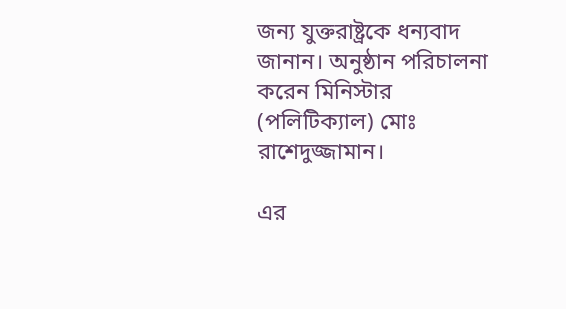জন্য যুক্তরাষ্ট্রকে ধন্যবাদ জানান। অনুষ্ঠান পরিচালনা করেন মিনিস্টার (পলিটিক্যাল) মোঃ রাশেদুজ্জামান।

এর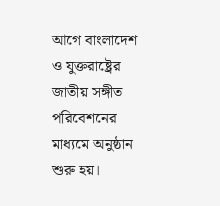আগে বাংলাদেশ ও যুক্তরাষ্ট্রের জাতীয় সঙ্গীত পরিবেশনের মাধ্যমে অনুষ্ঠান শুরু হয়।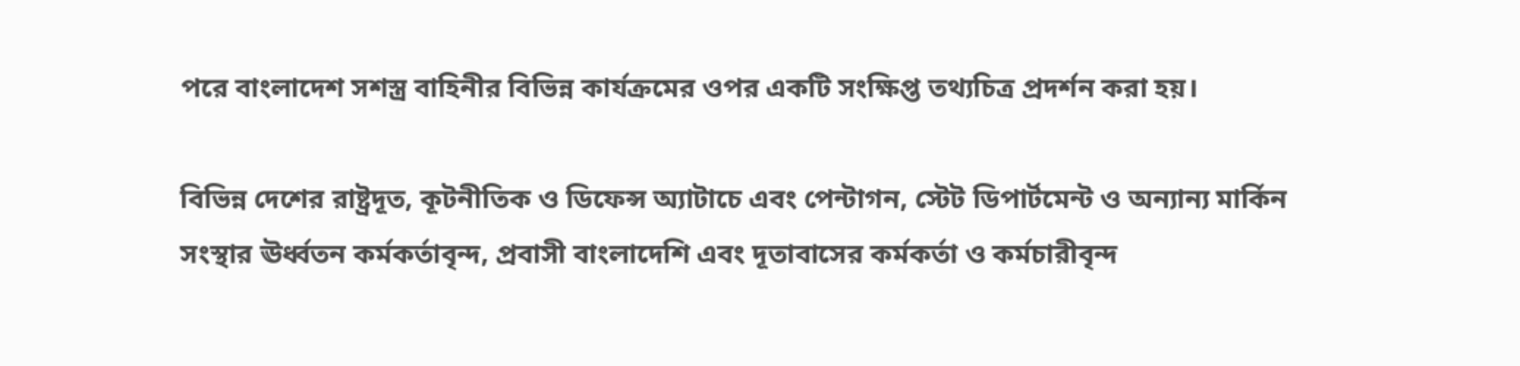পরে বাংলাদেশ সশস্ত্র বাহিনীর বিভিন্ন কার্যক্রমের ওপর একটি সংক্ষিপ্ত তথ্যচিত্র প্রদর্শন করা হয়।

বিভিন্ন দেশের রাষ্ট্রদূত, কূটনীতিক ও ডিফেন্স অ্যাটাচে এবং পেন্টাগন, স্টেট ডিপার্টমেন্ট ও অন্যান্য মার্কিন সংস্থার ঊর্ধ্বতন কর্মকর্তাবৃন্দ, প্রবাসী বাংলাদেশি এবং দূতাবাসের কর্মকর্তা ও কর্মচারীবৃন্দ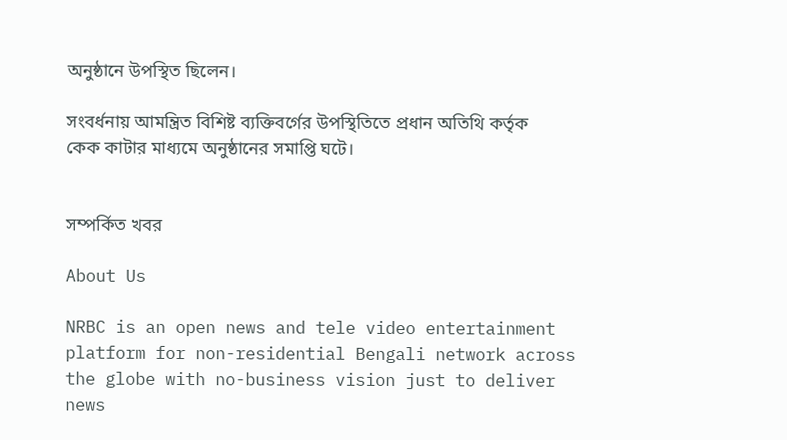অনুষ্ঠানে উপস্থিত ছিলেন।

সংবর্ধনায় আমন্ত্রিত বিশিষ্ট ব্যক্তিবর্গের উপস্থিতিতে প্রধান অতিথি কর্তৃক কেক কাটার মাধ্যমে অনুষ্ঠানের সমাপ্তি ঘটে।


সম্পর্কিত খবর

About Us

NRBC is an open news and tele video entertainment platform for non-residential Bengali network across the globe with no-business vision just to deliver news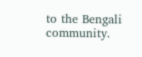to the Bengali community.